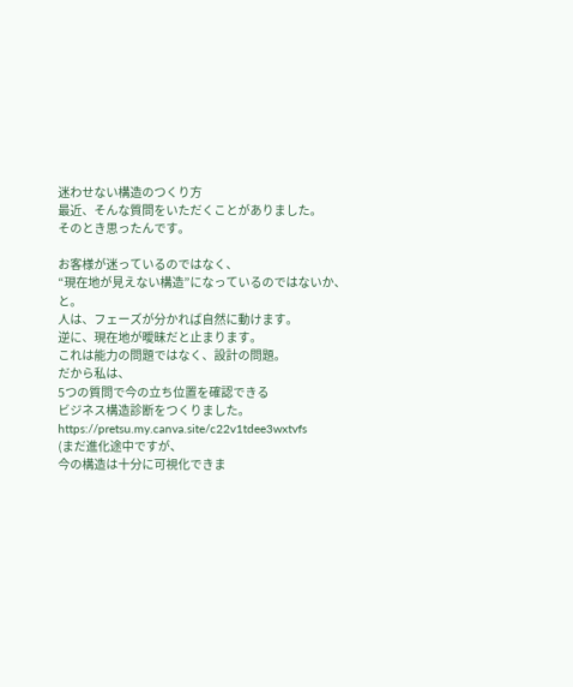迷わせない構造のつくり方
最近、そんな質問をいただくことがありました。
そのとき思ったんです。

お客様が迷っているのではなく、
“現在地が見えない構造”になっているのではないか、と。
人は、フェーズが分かれば自然に動けます。
逆に、現在地が曖昧だと止まります。
これは能力の問題ではなく、設計の問題。
だから私は、
5つの質問で今の立ち位置を確認できる
ビジネス構造診断をつくりました。
https://pretsu.my.canva.site/c22v1tdee3wxtvfs
(まだ進化途中ですが、
今の構造は十分に可視化できま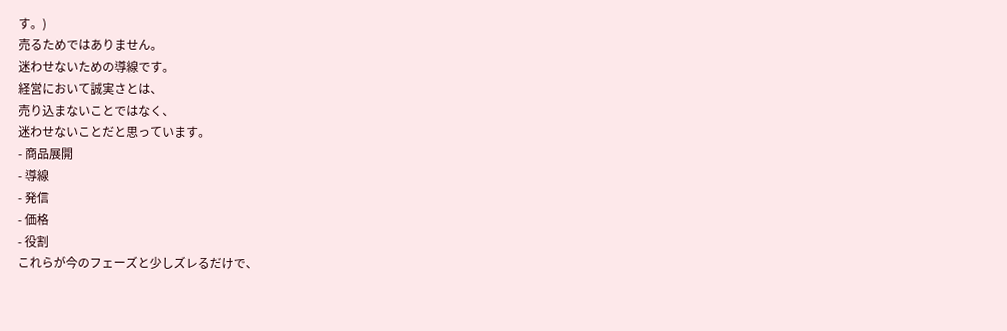す。)
売るためではありません。
迷わせないための導線です。
経営において誠実さとは、
売り込まないことではなく、
迷わせないことだと思っています。
- 商品展開
- 導線
- 発信
- 価格
- 役割
これらが今のフェーズと少しズレるだけで、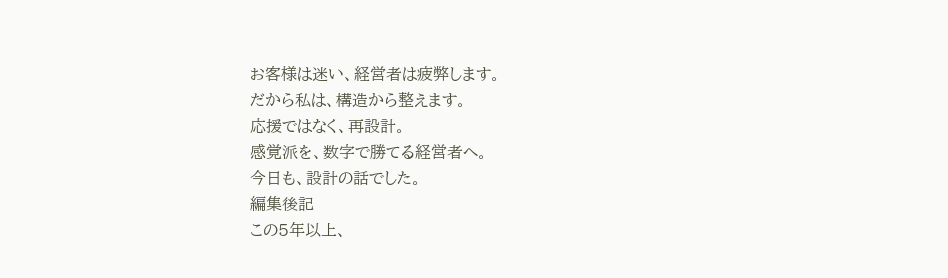お客様は迷い、経営者は疲弊します。
だから私は、構造から整えます。
応援ではなく、再設計。
感覚派を、数字で勝てる経営者へ。
今日も、設計の話でした。
編集後記
この5年以上、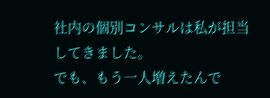社内の個別コンサルは私が担当してきました。
でも、もう一人増えたんで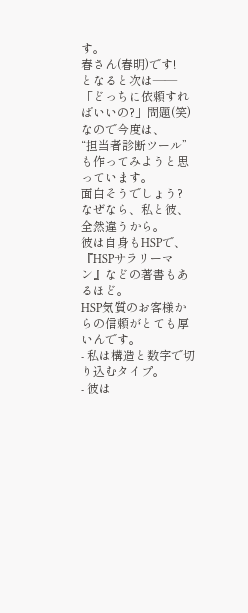す。
春さん(春明)です!
となると次は——
「どっちに依頼すればいいの?」問題(笑)
なので今度は、
“担当者診断ツール”も作ってみようと思っています。
面白そうでしょう?
なぜなら、私と彼、全然違うから。
彼は自身もHSPで、
『HSPサラリーマン』などの著書もあるほど。
HSP気質のお客様からの信頼がとても厚いんです。
- 私は構造と数字で切り込むタイプ。
- 彼は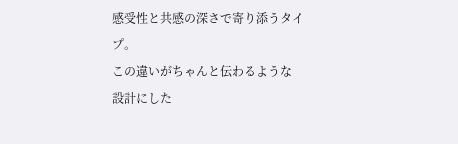感受性と共感の深さで寄り添うタイプ。
この違いがちゃんと伝わるような
設計にした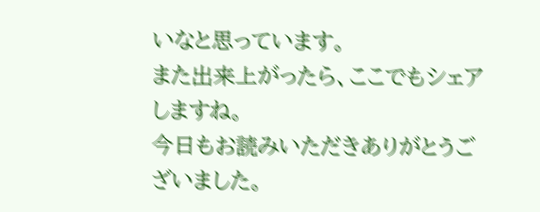いなと思っています。
また出来上がったら、ここでもシェアしますね。
今日もお読みいただきありがとうございました。